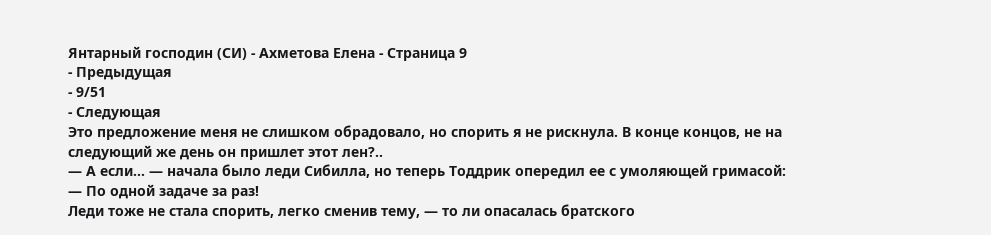Янтарный господин (СИ) - Ахметова Елена - Страница 9
- Предыдущая
- 9/51
- Следующая
Это предложение меня не слишком обрадовало, но спорить я не рискнула. В конце концов, не на следующий же день он пришлет этот лен?..
— А если... — начала было леди Сибилла, но теперь Тоддрик опередил ее с умоляющей гримасой:
— По одной задаче за раз!
Леди тоже не стала спорить, легко сменив тему, — то ли опасалась братского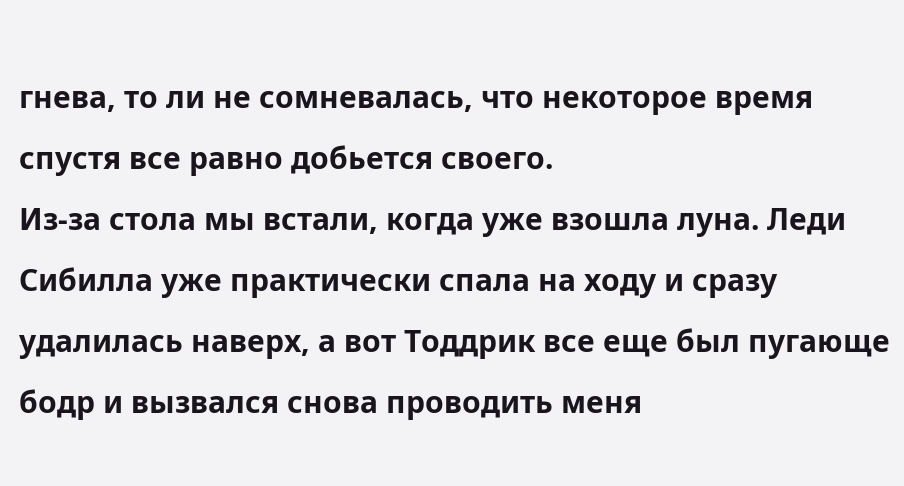гнева, то ли не сомневалась, что некоторое время спустя все равно добьется своего.
Из-за стола мы встали, когда уже взошла луна. Леди Сибилла уже практически спала на ходу и сразу удалилась наверх, а вот Тоддрик все еще был пугающе бодр и вызвался снова проводить меня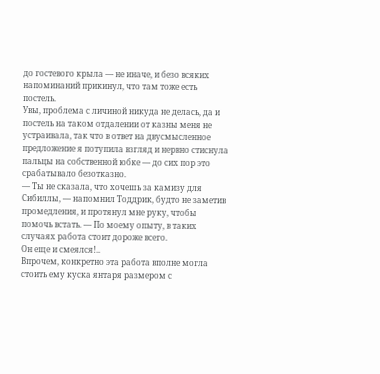до гостевого крыла — не иначе, и безо всяких напоминаний прикинул, что там тоже есть постель.
Увы, проблема с личиной никуда не делась, да и постель на таком отдалении от казны меня не устраивала, так что в ответ на двусмысленное предложение я потупила взгляд и нервно стиснула пальцы на собственной юбке — до сих пор это срабатывало безотказно.
— Ты не сказала, что хочешь за камизу для Сибиллы, — напомнил Тоддрик, будто не заметив промедления, и протянул мне руку, чтобы помочь встать. — По моему опыту, в таких случаях работа стоит дороже всего.
Он еще и смеялся!..
Впрочем, конкретно эта работа вполне могла стоить ему куска янтаря размером с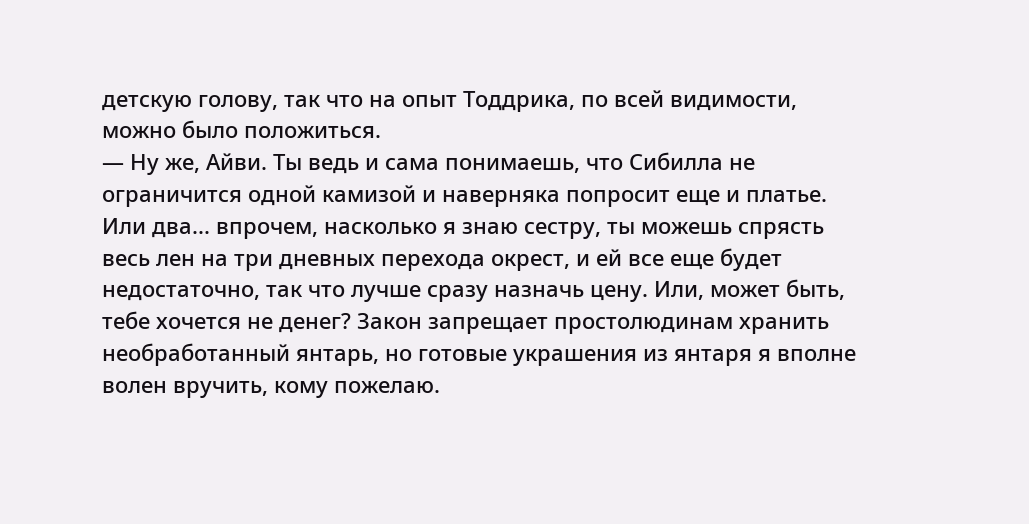детскую голову, так что на опыт Тоддрика, по всей видимости, можно было положиться.
— Ну же, Айви. Ты ведь и сама понимаешь, что Сибилла не ограничится одной камизой и наверняка попросит еще и платье. Или два... впрочем, насколько я знаю сестру, ты можешь спрясть весь лен на три дневных перехода окрест, и ей все еще будет недостаточно, так что лучше сразу назначь цену. Или, может быть, тебе хочется не денег? Закон запрещает простолюдинам хранить необработанный янтарь, но готовые украшения из янтаря я вполне волен вручить, кому пожелаю.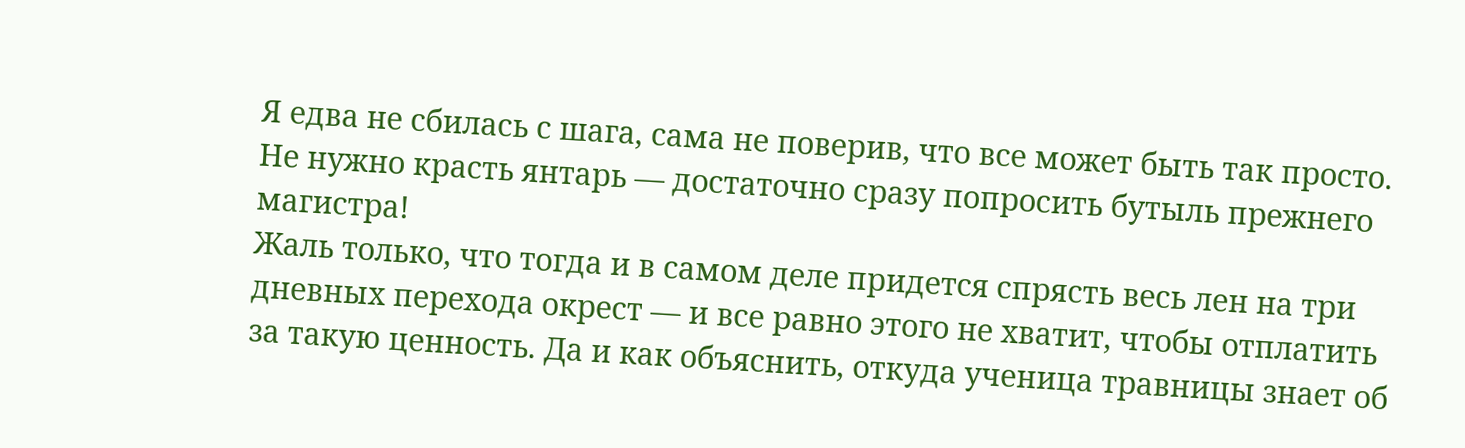Я едва не сбилась с шага, сама не поверив, что все может быть так просто. Не нужно красть янтарь — достаточно сразу попросить бутыль прежнего магистра!
Жаль только, что тогда и в самом деле придется спрясть весь лен на три дневных перехода окрест — и все равно этого не хватит, чтобы отплатить за такую ценность. Да и как объяснить, откуда ученица травницы знает об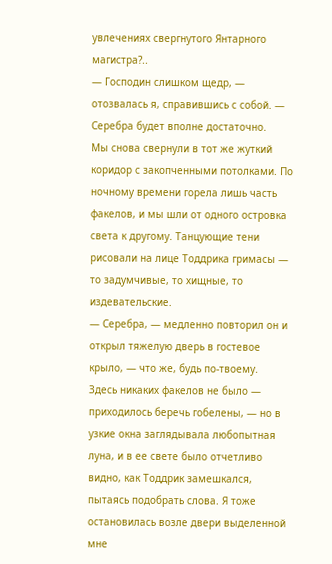увлечениях свергнутого Янтарного магистра?..
— Господин слишком щедр, — отозвалась я, справившись с собой. — Серебра будет вполне достаточно.
Мы снова свернули в тот же жуткий коридор с закопченными потолками. По ночному времени горела лишь часть факелов, и мы шли от одного островка света к другому. Танцующие тени рисовали на лице Тоддрика гримасы — то задумчивые, то хищные, то издевательские.
— Серебра, — медленно повторил он и открыл тяжелую дверь в гостевое крыло, — что же, будь по-твоему.
Здесь никаких факелов не было — приходилось беречь гобелены, — но в узкие окна заглядывала любопытная луна, и в ее свете было отчетливо видно, как Тоддрик замешкался, пытаясь подобрать слова. Я тоже остановилась возле двери выделенной мне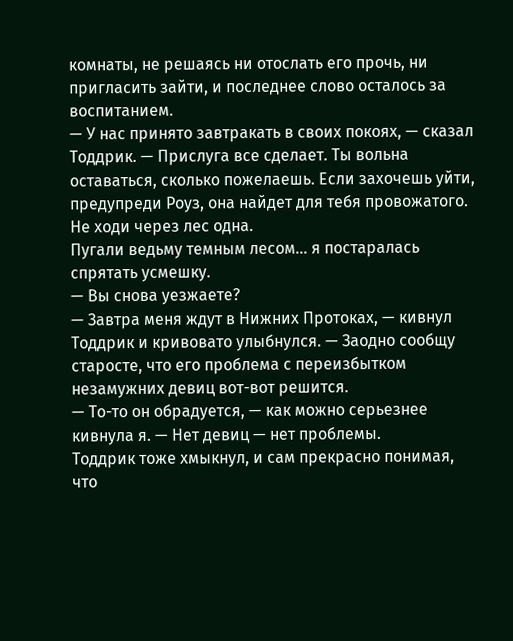комнаты, не решаясь ни отослать его прочь, ни пригласить зайти, и последнее слово осталось за воспитанием.
— У нас принято завтракать в своих покоях, — сказал Тоддрик. — Прислуга все сделает. Ты вольна оставаться, сколько пожелаешь. Если захочешь уйти, предупреди Роуз, она найдет для тебя провожатого. Не ходи через лес одна.
Пугали ведьму темным лесом... я постаралась спрятать усмешку.
— Вы снова уезжаете?
— Завтра меня ждут в Нижних Протоках, — кивнул Тоддрик и кривовато улыбнулся. — Заодно сообщу старосте, что его проблема с переизбытком незамужних девиц вот-вот решится.
— То-то он обрадуется, — как можно серьезнее кивнула я. — Нет девиц — нет проблемы.
Тоддрик тоже хмыкнул, и сам прекрасно понимая, что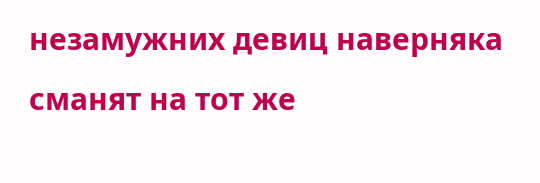незамужних девиц наверняка сманят на тот же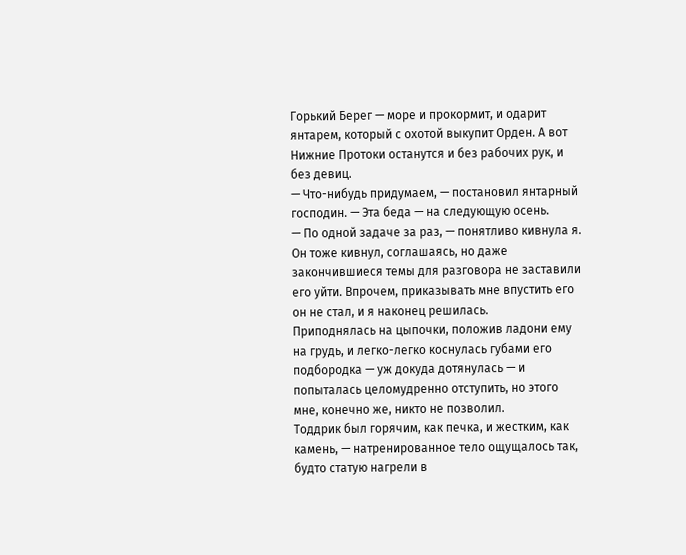Горький Берег — море и прокормит, и одарит янтарем, который с охотой выкупит Орден. А вот Нижние Протоки останутся и без рабочих рук, и без девиц.
— Что-нибудь придумаем, — постановил янтарный господин. — Эта беда — на следующую осень.
— По одной задаче за раз, — понятливо кивнула я.
Он тоже кивнул, соглашаясь, но даже закончившиеся темы для разговора не заставили его уйти. Впрочем, приказывать мне впустить его он не стал, и я наконец решилась.
Приподнялась на цыпочки, положив ладони ему на грудь, и легко-легко коснулась губами его подбородка — уж докуда дотянулась — и попыталась целомудренно отступить, но этого мне, конечно же, никто не позволил.
Тоддрик был горячим, как печка, и жестким, как камень, — натренированное тело ощущалось так, будто статую нагрели в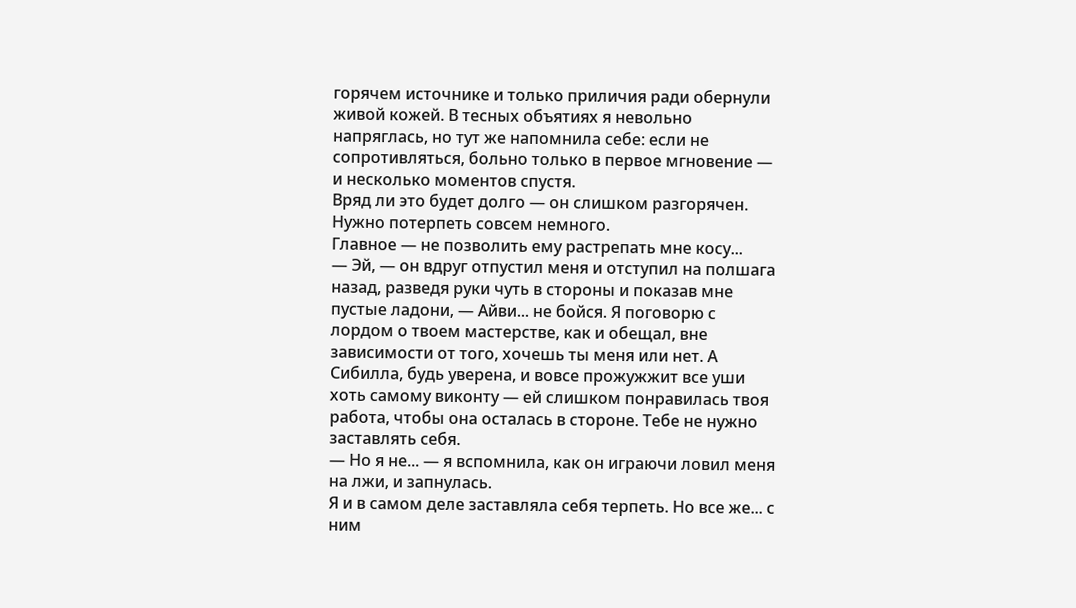горячем источнике и только приличия ради обернули живой кожей. В тесных объятиях я невольно напряглась, но тут же напомнила себе: если не сопротивляться, больно только в первое мгновение — и несколько моментов спустя.
Вряд ли это будет долго — он слишком разгорячен. Нужно потерпеть совсем немного.
Главное — не позволить ему растрепать мне косу...
— Эй, — он вдруг отпустил меня и отступил на полшага назад, разведя руки чуть в стороны и показав мне пустые ладони, — Айви... не бойся. Я поговорю с лордом о твоем мастерстве, как и обещал, вне зависимости от того, хочешь ты меня или нет. А Сибилла, будь уверена, и вовсе прожужжит все уши хоть самому виконту — ей слишком понравилась твоя работа, чтобы она осталась в стороне. Тебе не нужно заставлять себя.
— Но я не... — я вспомнила, как он играючи ловил меня на лжи, и запнулась.
Я и в самом деле заставляла себя терпеть. Но все же... с ним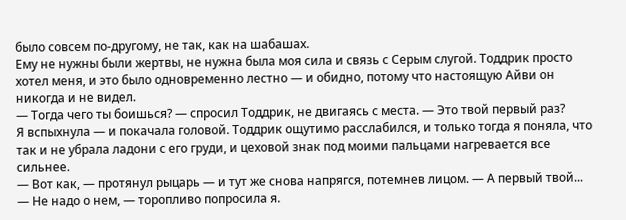было совсем по-другому, не так, как на шабашах.
Ему не нужны были жертвы, не нужна была моя сила и связь с Серым слугой. Тоддрик просто хотел меня, и это было одновременно лестно — и обидно, потому что настоящую Айви он никогда и не видел.
— Тогда чего ты боишься? — спросил Тоддрик, не двигаясь с места. — Это твой первый раз?
Я вспыхнула — и покачала головой. Тоддрик ощутимо расслабился, и только тогда я поняла, что так и не убрала ладони с его груди, и цеховой знак под моими пальцами нагревается все сильнее.
— Вот как, — протянул рыцарь — и тут же снова напрягся, потемнев лицом. — А первый твой...
— Не надо о нем, — торопливо попросила я.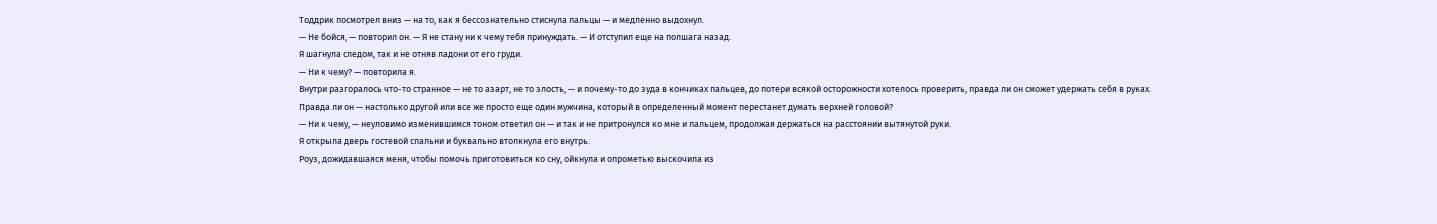Тоддрик посмотрел вниз — на то, как я бессознательно стиснула пальцы — и медленно выдохнул.
— Не бойся, — повторил он. — Я не стану ни к чему тебя принуждать. — И отступил еще на полшага назад.
Я шагнула следом, так и не отняв ладони от его груди.
— Ни к чему? — повторила я.
Внутри разгоралось что-то странное — не то азарт, не то злость, — и почему-то до зуда в кончиках пальцев, до потери всякой осторожности хотелось проверить, правда ли он сможет удержать себя в руках.
Правда ли он — настолько другой или все же просто еще один мужчина, который в определенный момент перестанет думать верхней головой?
— Ни к чему, — неуловимо изменившимся тоном ответил он — и так и не притронулся ко мне и пальцем, продолжая держаться на расстоянии вытянутой руки.
Я открыла дверь гостевой спальни и буквально втолкнула его внутрь.
Роуз, дожидавшаяся меня, чтобы помочь приготовиться ко сну, ойкнула и опрометью выскочила из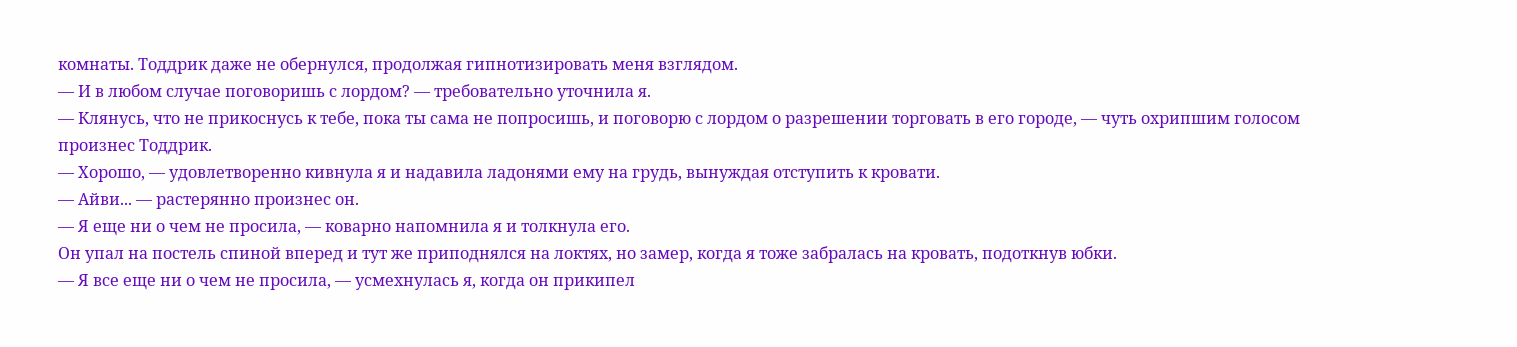комнаты. Тоддрик даже не обернулся, продолжая гипнотизировать меня взглядом.
— И в любом случае поговоришь с лордом? — требовательно уточнила я.
— Клянусь, что не прикоснусь к тебе, пока ты сама не попросишь, и поговорю с лордом о разрешении торговать в его городе, — чуть охрипшим голосом произнес Тоддрик.
— Хорошо, — удовлетворенно кивнула я и надавила ладонями ему на грудь, вынуждая отступить к кровати.
— Айви... — растерянно произнес он.
— Я еще ни о чем не просила, — коварно напомнила я и толкнула его.
Он упал на постель спиной вперед и тут же приподнялся на локтях, но замер, когда я тоже забралась на кровать, подоткнув юбки.
— Я все еще ни о чем не просила, — усмехнулась я, когда он прикипел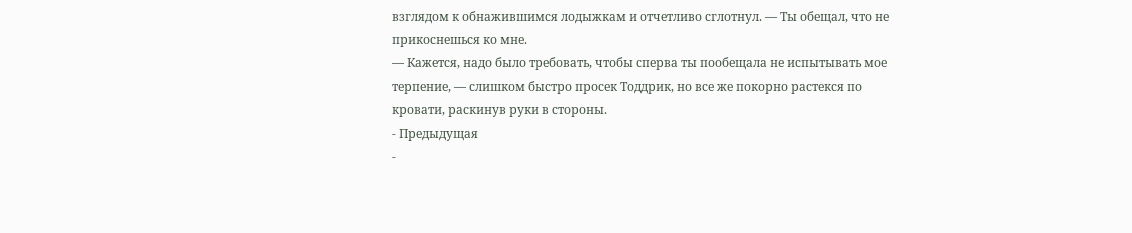взглядом к обнажившимся лодыжкам и отчетливо сглотнул. — Ты обещал, что не прикоснешься ко мне.
— Кажется, надо было требовать, чтобы сперва ты пообещала не испытывать мое терпение, — слишком быстро просек Тоддрик, но все же покорно растекся по кровати, раскинув руки в стороны.
- Предыдущая
-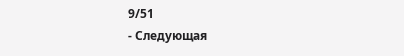9/51
- Следующая